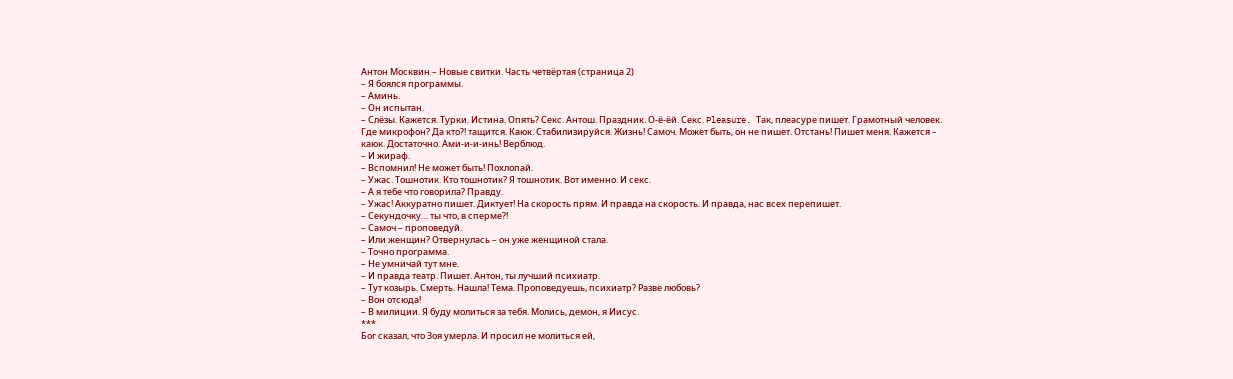Антон Москвин – Новые свитки. Часть четвёртая (страница 2)
– Я боялся программы.
– Аминь.
– Он испытан.
– Слёзы. Кажется. Турки. Истина. Опять? Секс. Антош. Праздник. О-ё-ёй. Секс. Pleasure. Так, плеасуре пишет. Грамотный человек. Где микрофон? Да кто?! тащится. Каюк. Стабилизируйся. Жизнь! Самоч. Может быть, он не пишет. Отстань! Пишет меня. Кажется – каюк. Достаточно. Ами-и-и-инь! Верблюд.
– И жираф.
– Вспомнил! Не может быть! Похлопай.
– Ужас. Тошнотик. Кто тошнотик? Я тошнотик. Вот именно. И секс.
– А я тебе что говорила? Правду.
– Ужас! Аккуратно пишет. Диктует! На скорость прям. И правда на скорость. И правда, нас всех перепишет.
– Секундочку… ты что, в сперме?!
– Самоч – проповедуй.
– Или женщин? Отвернулась – он уже женщиной стала.
– Точно программа.
– Не умничай тут мне.
– И правда театр. Пишет. Антон, ты лучший психиатр.
– Тут козырь. Смерть. Нашла! Тема. Проповедуешь, психиатр? Разве любовь?
– Вон отсюда!
– В милиции. Я буду молиться за тебя. Молись, демон, я Иисус.
***
Бог сказал, что Зоя умерла. И просил не молиться ей,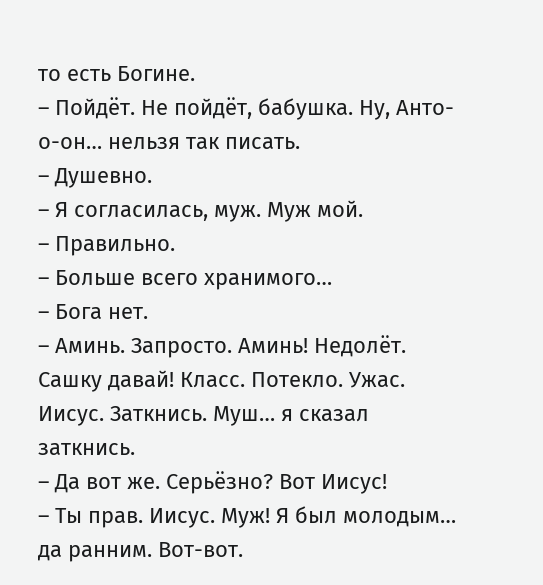то есть Богине.
– Пойдёт. Не пойдёт, бабушка. Ну, Анто-о-он… нельзя так писать.
– Душевно.
– Я согласилась, муж. Муж мой.
– Правильно.
– Больше всего хранимого…
– Бога нет.
– Аминь. Запросто. Аминь! Недолёт. Сашку давай! Класс. Потекло. Ужас. Иисус. Заткнись. Муш… я сказал заткнись.
– Да вот же. Серьёзно? Вот Иисус!
– Ты прав. Иисус. Муж! Я был молодым… да ранним. Вот-вот.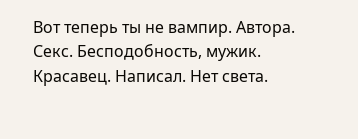Вот теперь ты не вампир. Автора. Секс. Бесподобность, мужик. Красавец. Написал. Нет света.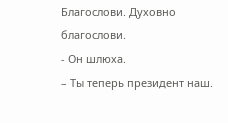Благослови. Духовно благослови.
- Он шлюха.
– Ты теперь президент наш.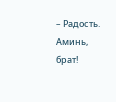– Радость. Аминь, брат!